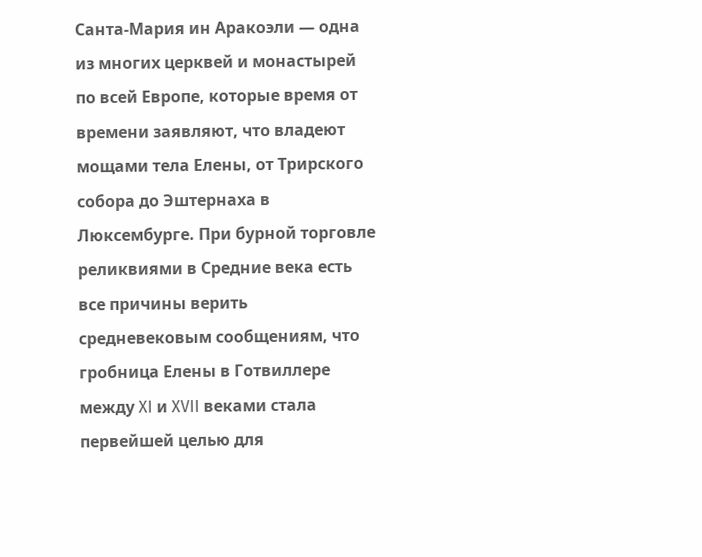Санта-Мария ин Аракоэли — одна из многих церквей и монастырей по всей Европе, которые время от времени заявляют, что владеют мощами тела Елены, от Трирского собора до Эштернаха в Люксембурге. При бурной торговле реликвиями в Средние века есть все причины верить средневековым сообщениям, что гробница Елены в Готвиллере между XI и XVII веками стала первейшей целью для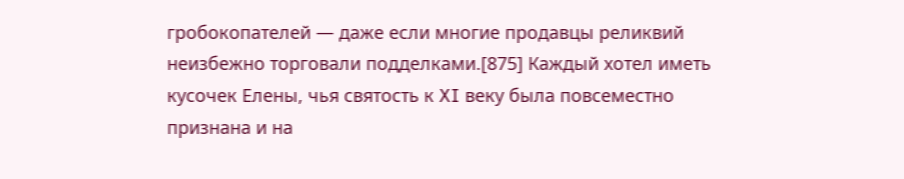гробокопателей — даже если многие продавцы реликвий неизбежно торговали подделками.[875] Каждый хотел иметь кусочек Елены, чья святость к XI веку была повсеместно признана и на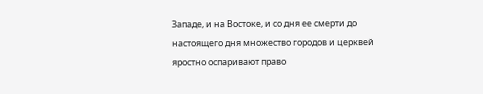Западе, и на Востоке, и со дня ее смерти до настоящего дня множество городов и церквей яростно оспаривают право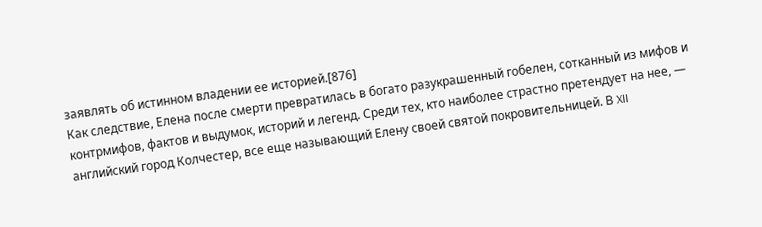заявлять об истинном владении ее историей.[876]
Как следствие, Елена после смерти превратилась в богато разукрашенный гобелен, сотканный из мифов и контрмифов, фактов и выдумок, историй и легенд. Среди тех, кто наиболее страстно претендует на нее, — английский город Колчестер, все еще называющий Елену своей святой покровительницей. В XII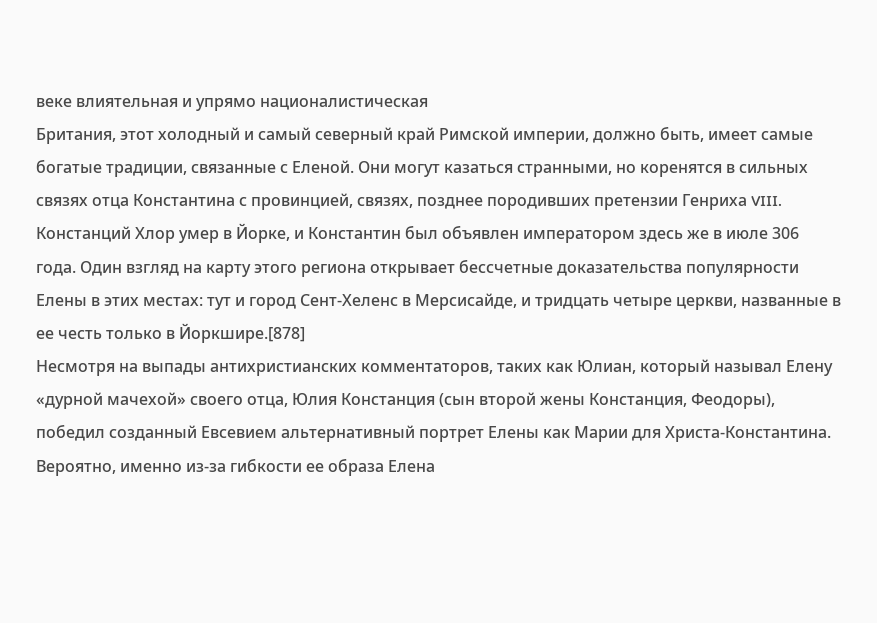веке влиятельная и упрямо националистическая
Британия, этот холодный и самый северный край Римской империи, должно быть, имеет самые богатые традиции, связанные с Еленой. Они могут казаться странными, но коренятся в сильных связях отца Константина с провинцией, связях, позднее породивших претензии Генриха VIII. Констанций Хлор умер в Йорке, и Константин был объявлен императором здесь же в июле 306 года. Один взгляд на карту этого региона открывает бессчетные доказательства популярности Елены в этих местах: тут и город Сент-Хеленс в Мерсисайде, и тридцать четыре церкви, названные в ее честь только в Йоркшире.[878]
Несмотря на выпады антихристианских комментаторов, таких как Юлиан, который называл Елену «дурной мачехой» своего отца, Юлия Констанция (сын второй жены Констанция, Феодоры), победил созданный Евсевием альтернативный портрет Елены как Марии для Христа-Константина. Вероятно, именно из-за гибкости ее образа Елена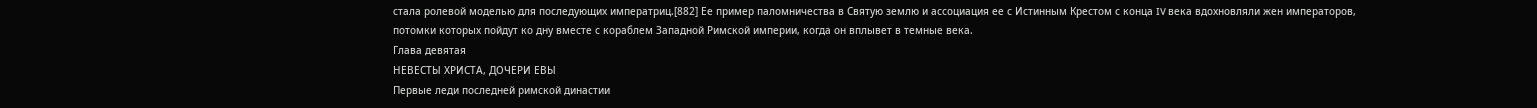стала ролевой моделью для последующих императриц.[882] Ее пример паломничества в Святую землю и ассоциация ее с Истинным Крестом с конца IV века вдохновляли жен императоров, потомки которых пойдут ко дну вместе с кораблем Западной Римской империи, когда он вплывет в темные века.
Глава девятая
НЕВЕСТЫ ХРИСТА, ДОЧЕРИ ЕВЫ
Первые леди последней римской династии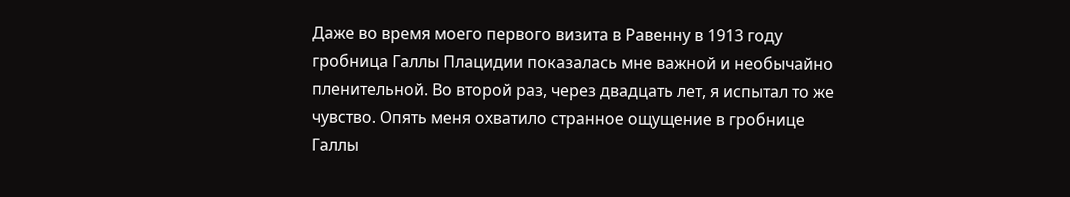Даже во время моего первого визита в Равенну в 1913 году гробница Галлы Плацидии показалась мне важной и необычайно пленительной. Во второй раз, через двадцать лет, я испытал то же чувство. Опять меня охватило странное ощущение в гробнице Галлы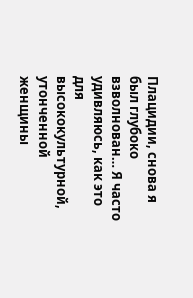Плацидии, снова я был глубоко взволнован… Я часто удивляюсь, как это для высококультурной, утонченной женщины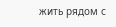жить рядом с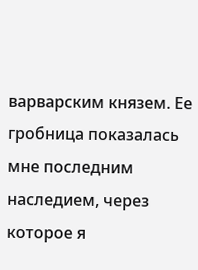варварским князем. Ее гробница показалась мне последним наследием, через которое я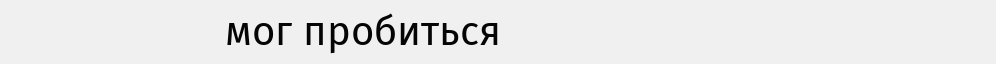мог пробиться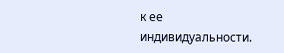к ее индивидуальности.